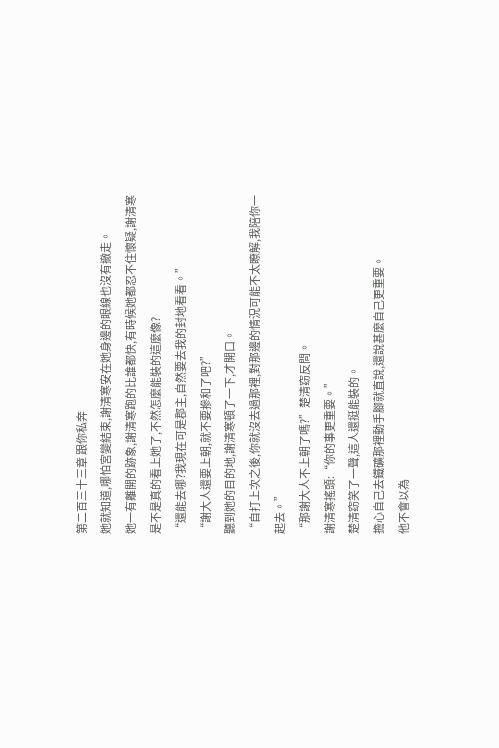第二百三十三章 跟你私奔
她就知道,哪怕宮變結束,謝清寒安在她身邊的眼線也沒有撤走。
她一有離開的跡象,謝清寒跑的比誰都快,有時候她都忍不住懷疑,謝清寒是不是真的看上她了,不然怎麼能裝的這麼像?
“還能去哪?我現在可是郡主,自然要去我的封地看看。”
“謝大人還要上朝,就不要摻和了吧?”
聽到她的目的地,謝清寒頓了一下,才開口。
“自打上次之後,你就沒去過那裡,對那邊的情況可能不太瞭解,我陪你一起去。”
“那謝大人不上朝了嗎?”楚清窈反問。
謝清寒搖頭:“你的事更重要。”
楚清窈笑了一聲,這人還挺能裝的。
擔心自己去鐵礦那裡動手腳就直說,還說甚麼自己更重要。
他不會以為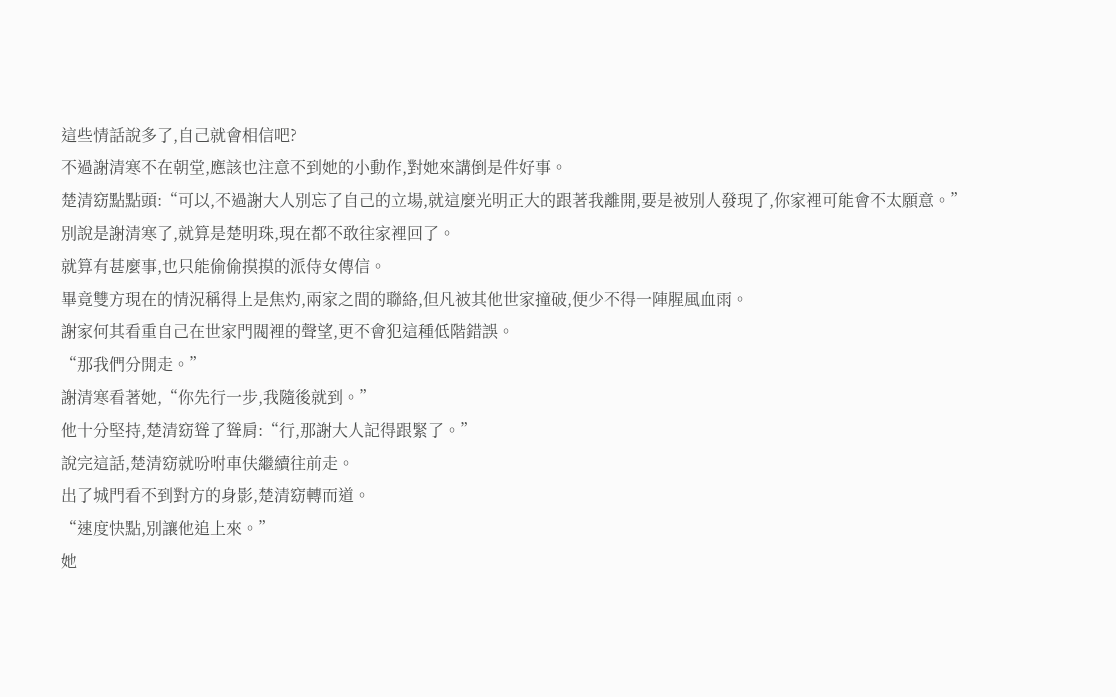這些情話說多了,自己就會相信吧?
不過謝清寒不在朝堂,應該也注意不到她的小動作,對她來講倒是件好事。
楚清窈點點頭:“可以,不過謝大人別忘了自己的立場,就這麼光明正大的跟著我離開,要是被別人發現了,你家裡可能會不太願意。”
別說是謝清寒了,就算是楚明珠,現在都不敢往家裡回了。
就算有甚麼事,也只能偷偷摸摸的派侍女傳信。
畢竟雙方現在的情況稱得上是焦灼,兩家之間的聯絡,但凡被其他世家撞破,便少不得一陣腥風血雨。
謝家何其看重自己在世家門閥裡的聲望,更不會犯這種低階錯誤。
“那我們分開走。”
謝清寒看著她,“你先行一步,我隨後就到。”
他十分堅持,楚清窈聳了聳肩:“行,那謝大人記得跟緊了。”
說完這話,楚清窈就吩咐車伕繼續往前走。
出了城門看不到對方的身影,楚清窈轉而道。
“速度快點,別讓他追上來。”
她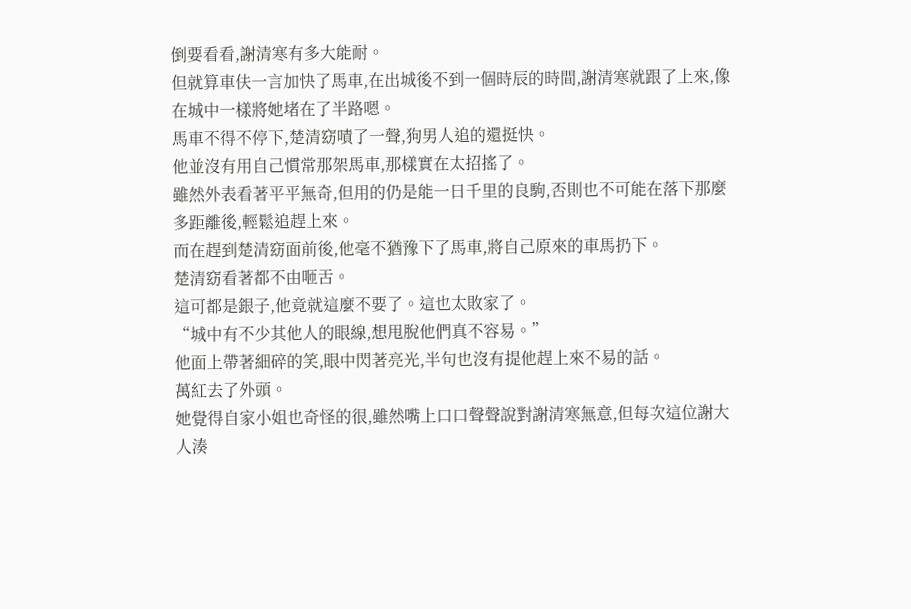倒要看看,謝清寒有多大能耐。
但就算車伕一言加快了馬車,在出城後不到一個時辰的時間,謝清寒就跟了上來,像在城中一樣將她堵在了半路嗯。
馬車不得不停下,楚清窈嘖了一聲,狗男人追的還挺快。
他並沒有用自己慣常那架馬車,那樣實在太招搖了。
雖然外表看著平平無奇,但用的仍是能一日千里的良駒,否則也不可能在落下那麼多距離後,輕鬆追趕上來。
而在趕到楚清窈面前後,他毫不猶豫下了馬車,將自己原來的車馬扔下。
楚清窈看著都不由咂舌。
這可都是銀子,他竟就這麼不要了。這也太敗家了。
“城中有不少其他人的眼線,想甩脫他們真不容易。”
他面上帶著細碎的笑,眼中閃著亮光,半句也沒有提他趕上來不易的話。
萬紅去了外頭。
她覺得自家小姐也奇怪的很,雖然嘴上口口聲聲說對謝清寒無意,但每次這位謝大人湊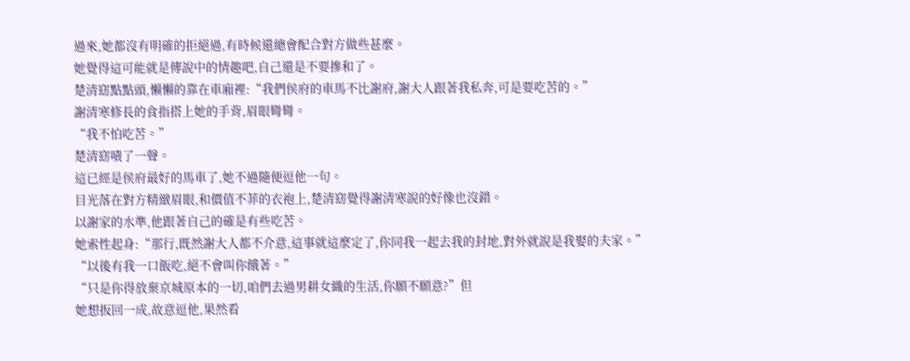過來,她都沒有明確的拒絕過,有時候還總會配合對方做些甚麼。
她覺得這可能就是傳說中的情趣吧,自己還是不要摻和了。
楚清窈點點頭,懶懶的靠在車廂裡:“我們侯府的車馬不比謝府,謝大人跟著我私奔,可是要吃苦的。”
謝清寒修長的食指搭上她的手背,眉眼彎彎。
“我不怕吃苦。”
楚清窈嘖了一聲。
這已經是侯府最好的馬車了,她不過隨便逗他一句。
目光落在對方精緻眉眼,和價值不菲的衣袍上,楚清窈覺得謝清寒說的好像也沒錯。
以謝家的水準,他跟著自己的確是有些吃苦。
她索性起身:“那行,既然謝大人都不介意,這事就這麼定了,你同我一起去我的封地,對外就說是我娶的夫家。”
“以後有我一口飯吃,絕不會叫你餓著。”
“只是你得放棄京城原本的一切,咱們去過男耕女織的生活,你願不願意?”但
她想扳回一成,故意逗他,果然看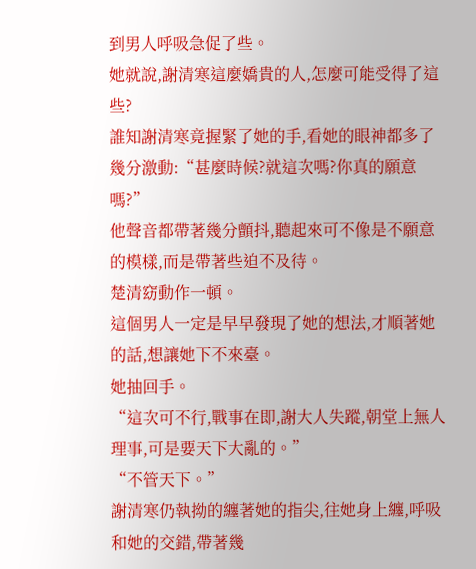到男人呼吸急促了些。
她就說,謝清寒這麼嬌貴的人,怎麼可能受得了這些?
誰知謝清寒竟握緊了她的手,看她的眼神都多了幾分激動:“甚麼時候?就這次嗎?你真的願意嗎?”
他聲音都帶著幾分顫抖,聽起來可不像是不願意的模樣,而是帶著些迫不及待。
楚清窈動作一頓。
這個男人一定是早早發現了她的想法,才順著她的話,想讓她下不來臺。
她抽回手。
“這次可不行,戰事在即,謝大人失蹤,朝堂上無人理事,可是要天下大亂的。”
“不管天下。”
謝清寒仍執拗的纏著她的指尖,往她身上纏,呼吸和她的交錯,帶著幾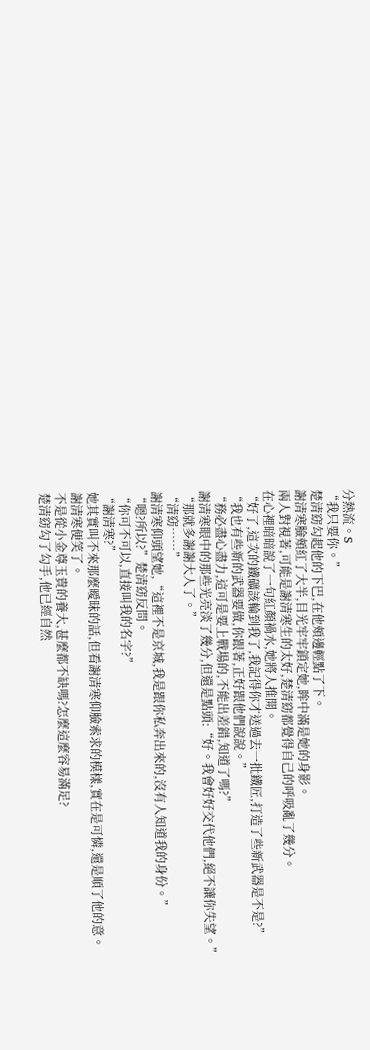分熱流。S
“我只要你。”
楚清窈勾起他的下巴,在他頰邊輕點了下。
謝清寒臉頰紅了大半,目光牢牢鎖定她,眸中滿是她的身影。
兩人對視著,可能是謝清寒生的太好,楚清窈都覺得自己的呼吸亂了幾分。
在心裡暗暗說了一句紅顏禍水,她將人推開。
“好了,這次的鐵礦該輪到我了,我記得你才送過去一批鐵匠,打造了些新武器是不是?”
“我也有些新的武器要做,你跟著,正好跟他們說說。”
“務必盡心盡力,這可是要上戰場的,不能出差錯,知道了嗎?”
謝清寒眼中的那些光亮淡了幾分,但還是點頭:“好。我會好好交代他們,絕不讓你失望。”
“那就多謝謝大人了。”
“清窈……”
謝清寒仰頭望她,“這裡不是京城,我是跟你私奔出來的,沒有人知道我的身份。”
“嗯?所以?”楚清窈反問。
“你可不可以,直接叫我的名字?”
“謝清寒?”
她其實叫不來那麼曖昧的話,但看謝清寒仰臉索求的模樣,實在是可憐,還是順了他的意。
謝清寒便笑了。
不是從小金尊玉貴的養大,甚麼都不缺嗎?怎麼這麼容易滿足?
楚清窈勾了勾手,他已經自然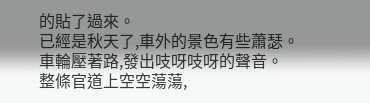的貼了過來。
已經是秋天了,車外的景色有些蕭瑟。
車輪壓著路,發出吱呀吱呀的聲音。
整條官道上空空蕩蕩,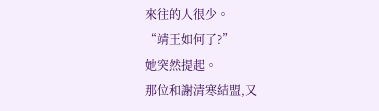來往的人很少。
“靖王如何了?”
她突然提起。
那位和謝清寒結盟,又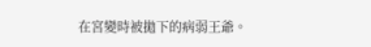在宮變時被拋下的病弱王爺。